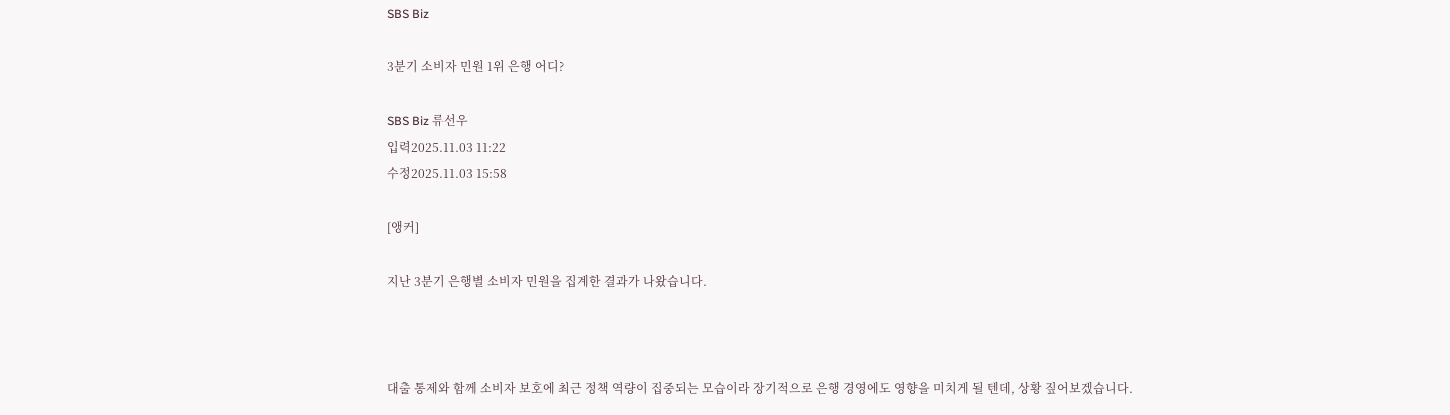SBS Biz

3분기 소비자 민원 1위 은행 어디?

SBS Biz 류선우
입력2025.11.03 11:22
수정2025.11.03 15:58

[앵커]

지난 3분기 은행별 소비자 민원을 집계한 결과가 나왔습니다.



대출 통제와 함께 소비자 보호에 최근 정책 역량이 집중되는 모습이라 장기적으로 은행 경영에도 영향을 미치게 될 텐데, 상황 짚어보겠습니다.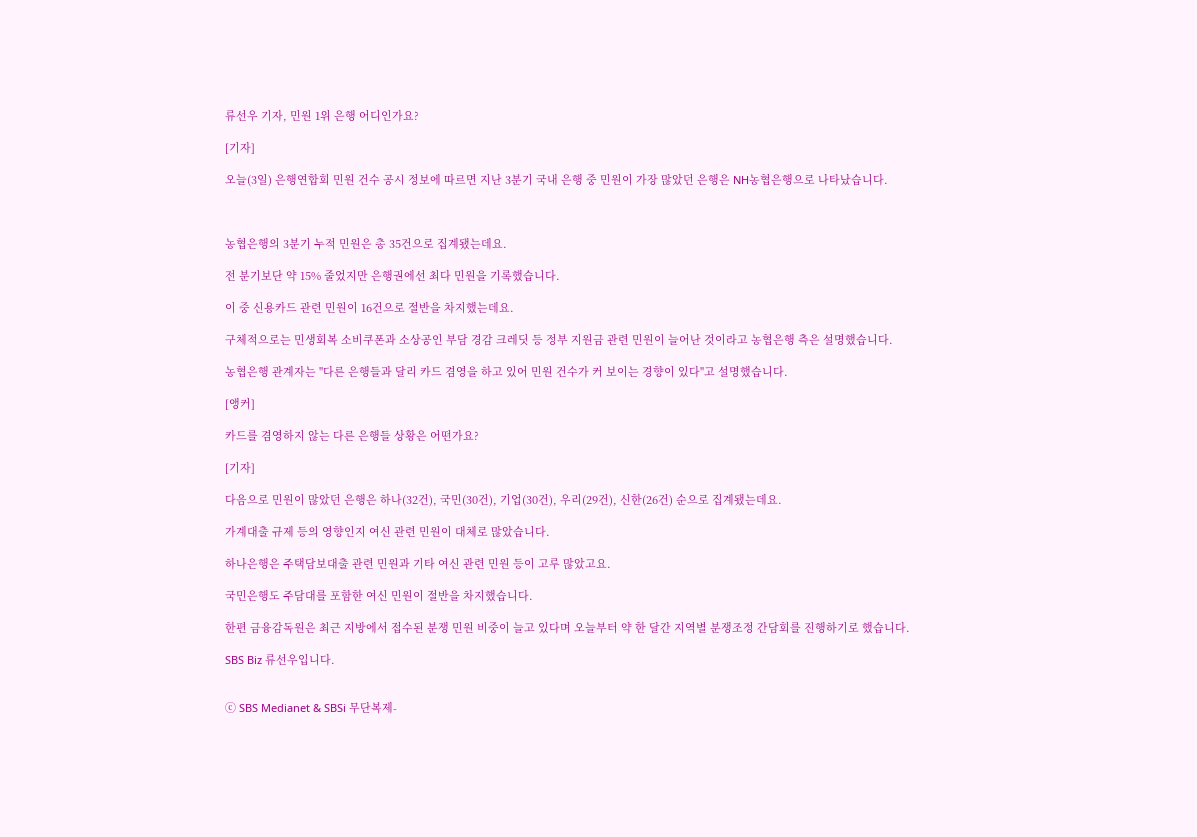류선우 기자, 민원 1위 은행 어디인가요?

[기자]

오늘(3일) 은행연합회 민원 건수 공시 정보에 따르면 지난 3분기 국내 은행 중 민원이 가장 많았던 은행은 NH농협은행으로 나타났습니다.



농협은행의 3분기 누적 민원은 총 35건으로 집계됐는데요.

전 분기보단 약 15% 줄었지만 은행권에선 최다 민원을 기록했습니다.

이 중 신용카드 관련 민원이 16건으로 절반을 차지했는데요.

구체적으로는 민생회복 소비쿠폰과 소상공인 부담 경감 크레딧 등 정부 지원금 관련 민원이 늘어난 것이라고 농협은행 측은 설명했습니다.

농협은행 관계자는 "다른 은행들과 달리 카드 겸영을 하고 있어 민원 건수가 커 보이는 경향이 있다"고 설명했습니다.

[앵커]

카드를 겸영하지 않는 다른 은행들 상황은 어떤가요?

[기자]

다음으로 민원이 많았던 은행은 하나(32건), 국민(30건), 기업(30건), 우리(29건), 신한(26건) 순으로 집계됐는데요.

가계대출 규제 등의 영향인지 여신 관련 민원이 대체로 많았습니다.

하나은행은 주택담보대출 관련 민원과 기타 여신 관련 민원 등이 고루 많았고요.

국민은행도 주담대를 포함한 여신 민원이 절반을 차지했습니다.

한편 금융감독원은 최근 지방에서 접수된 분쟁 민원 비중이 늘고 있다며 오늘부터 약 한 달간 지역별 분쟁조정 간담회를 진행하기로 했습니다.

SBS Biz 류선우입니다.


ⓒ SBS Medianet & SBSi 무단복제-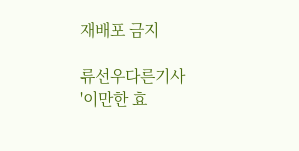재배포 금지

류선우다른기사
'이만한 효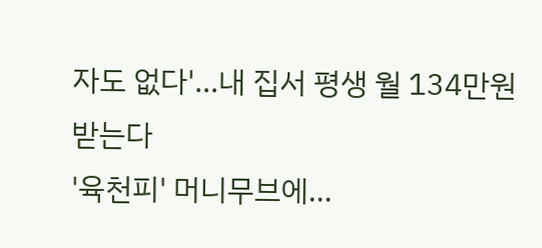자도 없다'…내 집서 평생 월 134만원 받는다
'육천피' 머니무브에…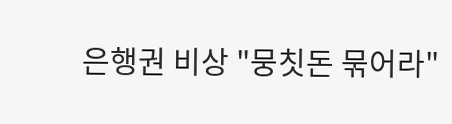은행권 비상 "뭉칫돈 묶어라"